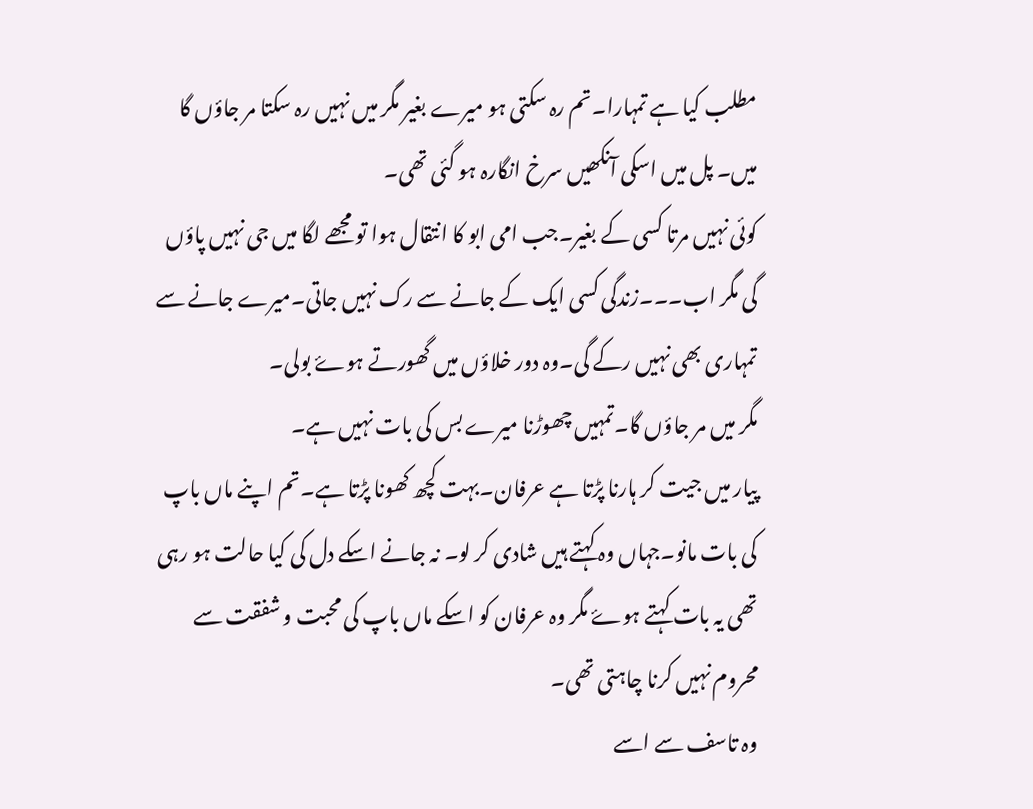مطلب کیا ہے تمہارا۔تم رہ سکتی ہو میرے بغیر مگر میں نہیں رہ سکتا مر جاؤں گا میں۔ پل میں اسکی آنکھیں سرخ انگارہ ہو گئی تھی۔
کوئی نہیں مرتا کسی کے بغیر۔جب امی ابو کا انتقال ہوا تو مجھے لگا میں جی نہیں پاؤں گی مگر اب۔۔۔زندگی کسی ایک کے جانے سے رک نہیں جاتی۔میرے جانے سے تمہاری بھی نہیں رکے گی۔وہ دور خلاؤں میں گھورتے ہوۓ بولی۔
مگر میں مر جاؤں گا۔تمہیں چھوڑنا میرے بس کی بات نہیں ہے۔
پیار میں جیت کر ہارنا پڑتا ہے عرفان۔بہت کچھ کھونا پڑتا ہے۔تم اپنے ماں باپ کی بات مانو۔جہاں وہ کہتے ہیں شادی کر لو۔ نہ جانے اسکے دل کی کیا حالت ہو رہی تھی یہ بات کہتے ہوۓ مگر وہ عرفان کو اسکے ماں باپ کی محبت و شفقت سے محروم نہیں کرنا چاہتی تھی۔
وہ تاسف سے اسے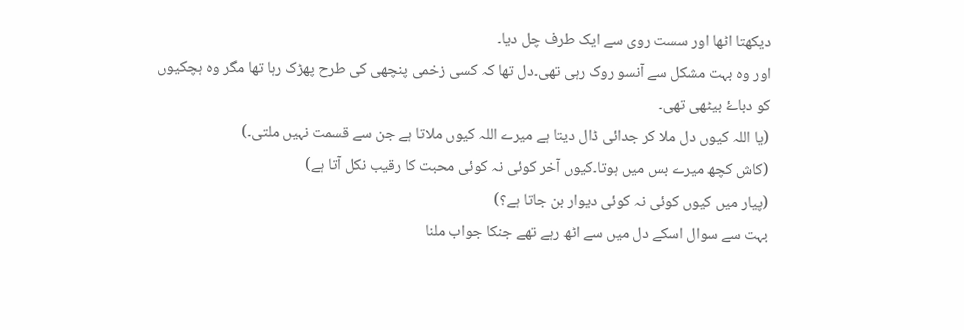دیکھتا اٹھا اور سست روی سے ایک طرف چل دیا۔
اور وہ بہت مشکل سے آنسو روک رہی تھی۔دل تھا کہ کسی زخمی پنچھی کی طرح پھڑک رہا تھا مگر وہ ہچکیوں کو دباۓ بیٹھی تھی۔
(یا اللہ کیوں دل ملا کر جدائی ڈال دیتا ہے میرے اللہ کیوں ملاتا ہے جن سے قسمت نہیں ملتی۔)
(کاش کچھ میرے بس میں ہوتا۔کیوں آخر کوئی نہ کوئی محبت کا رقیب نکل آتا ہے)
(پیار میں کیوں کوئی نہ کوئی دیوار بن جاتا ہے؟)
بہت سے سوال اسکے دل میں سے اٹھ رہے تھے جنکا جواب ملنا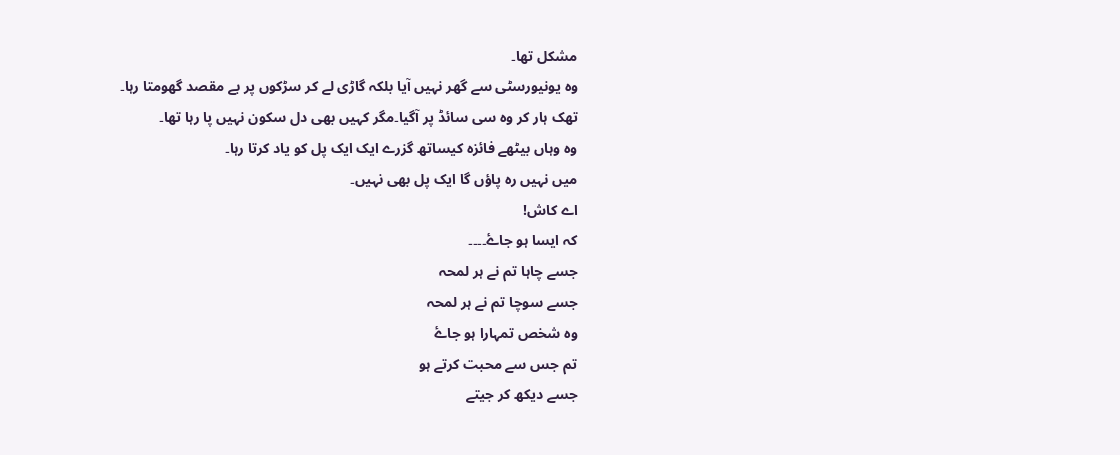مشکل تھا۔
وہ یونیورسٹی سے گھر نہیں آیا بلکہ گاڑی لے کر سڑکوں پر بے مقصد گھومتا رہا۔
تھک ہار کر وہ سی سائڈ پر آگیا۔مگر کہیں بھی دل سکون نہیں پا رہا تھا۔
وہ وہاں بیٹھے فائزہ کیساتھ گزرے ایک ایک پل کو یاد کرتا رہا۔
میں نہیں رہ پاؤں گا ایک پل بھی نہیں۔
اے کاش!
کہ ایسا ہو جاۓ۔۔۔۔
جسے چاہا تم نے ہر لمحہ
جسے سوچا تم نے ہر لمحہ
وہ شخص تمہارا ہو جاۓ
تم جس سے محبت کرتے ہو
جسے دیکھ کر جیتے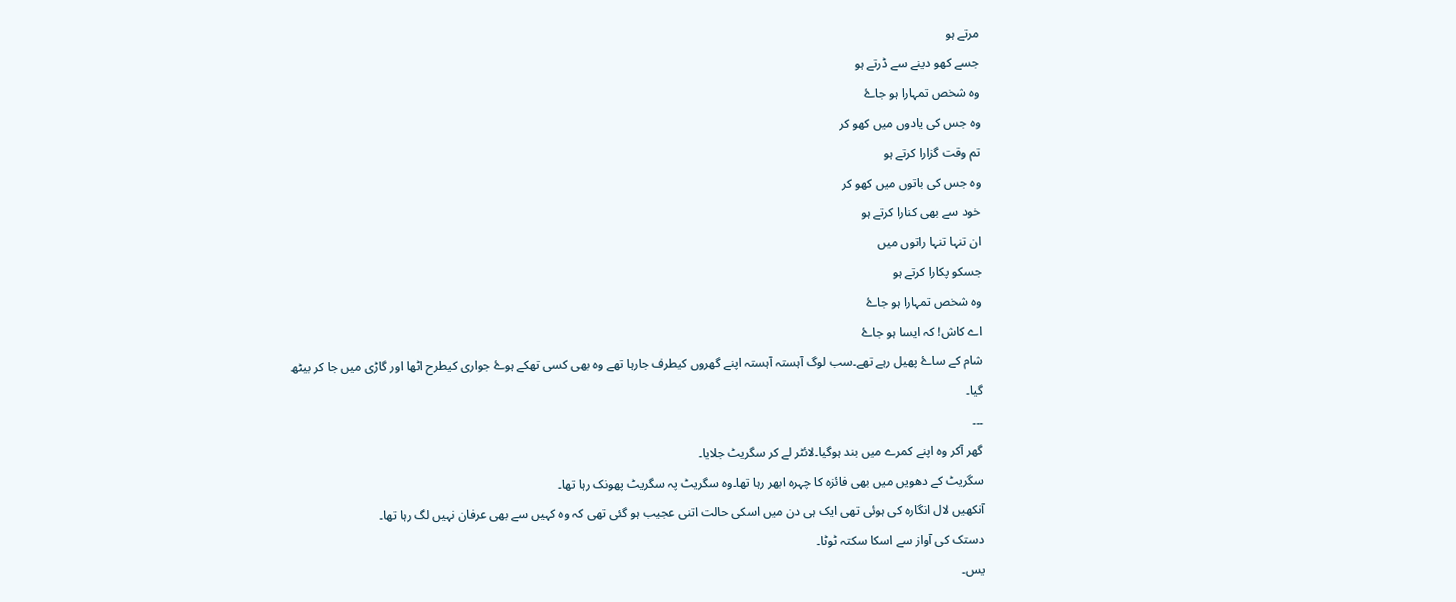مرتے ہو
جسے کھو دینے سے ڈرتے ہو
وہ شخص تمہارا ہو جاۓ
وہ جس کی یادوں میں کھو کر
تم وقت گزارا کرتے ہو
وہ جس کی باتوں میں کھو کر
خود سے بھی کنارا کرتے ہو
ان تنہا تنہا راتوں میں
جسکو پکارا کرتے ہو
وہ شخص تمہارا ہو جاۓ
اے کاش! کہ ایسا ہو جاۓ
شام کے ساۓ پھیل رہے تھے۔سب لوگ آہستہ آہستہ اپنے گھروں کیطرف جارہا تھے وہ بھی کسی تھکے ہوۓ جواری کیطرح اٹھا اور گاڑی میں جا کر بیٹھ گیا۔
۔۔۔
گھر آکر وہ اپنے کمرے میں بند ہوگیا۔لائٹر لے کر سگریٹ جلایا۔
سگریٹ کے دھویں میں بھی فائزہ کا چہرہ ابھر رہا تھا۔وہ سگریٹ پہ سگریٹ پھونک رہا تھا۔
آنکھیں لال انگارہ کی ہوئی تھی ایک ہی دن میں اسکی حالت اتنی عجیب ہو گئی تھی کہ وہ کہیں سے بھی عرفان نہیں لگ رہا تھا۔
دستک کی آواز سے اسکا سکتہ ٹوٹا۔
یس۔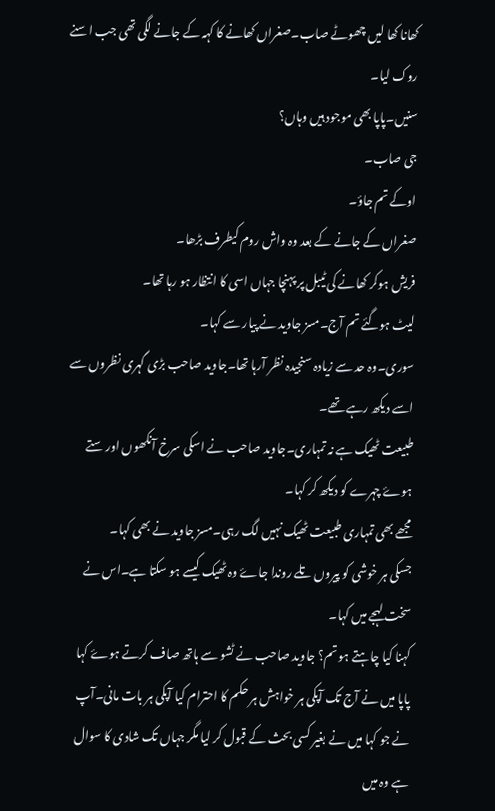کھانا کھا لیں چھوٹے صاب۔صغراں کھانے کا کہہ کے جانے لگی تھی جب اسنے روک لیا۔
سنیں۔پاپا بھی موجود ہیں وہاں؟
جی صاب۔
اوکے تم جاؤ۔
صغراں کے جانے کے بعد وہ واش روم کیطرف بڑھا۔
فریش ہوکر کھانے کی ٹیبل پر پہنچا جہاں اسی کا انتظار ہو رہا تھا۔
لیٹ ہوگئے تم آج۔مسز جاوید نے پیار سے کہا۔
سوری۔وہ حد سے زیادہ سنجیدہ نظر آرہا تھا۔جاوید صاحب بڑی گہری نظروں سے اسے دیکھ رہے تھے۔
طبیعت ٹھیک ہے نہ تمہاری۔جاوید صاحب نے اسکی سرخ آنکھوں اور ستے ہوۓ چہرے کو دیکھ کر کہا۔
مجھے بھی تمہاری طبیعت ٹھیک نہیں لگ رہی۔مسز جاوید نے بھی کہا۔
جسکی ہر خوشی کو پیروں تلے روندا جاۓ وہ ٹھیک کیسے ہو سکتا ہے۔اس نے سخت لہجے میں کہا۔
کہنا کیا چاہتے ہو تم؟ جاوید صاحب نے ٹشو سے ہاتھ صاف کرتے ہوۓ کہا
پاپا میں نے آج تک آپکی ہر خواہش ہر حکم کا احترام کیا آپکی ہر بات مانی۔آپ نے جو کہا میں نے بغیر کسی بحث کے قبول کر لیا مگر جہاں تک شادی کا سوال ہے وہ میں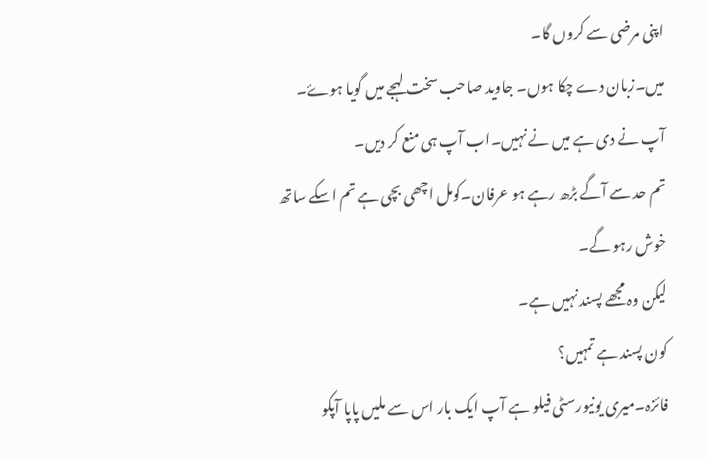اپنی مرضی سے کروں گا۔
میں۔زبان دے چکا ہوں۔ جاوید صاحب سخت لہجے میں گویا ہوۓ۔
آپ نے دی ہے میں نے نہیں۔اب آپ ہی منع کر دیں۔
تم حد سے آگے بڑھ رہے ہو عرفان۔کومل اچھی بچی ہے تم اسکے ساتھ خوش رہو گے۔
لیکن وہ مجھے پسند نہیں ہے۔
کون پسند ہے تمہیں؟
فائزہ۔میری یونیورسٹی فیلو ہے آپ ایک بار اس سے ملیں پاپا آپکو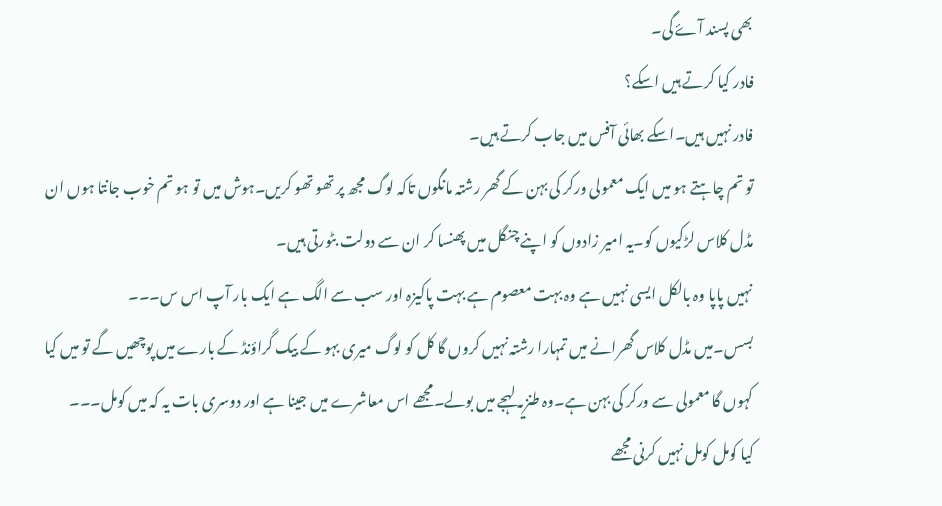بھی پسند آۓ گی۔
فادر کیا کرتے ہیں اسکے؟
فادر نہیں ہیں۔اسکے بھائی آفس میں جاب کرتے ہیں۔
تو تم چاہتے ہو میں ایک معمولی ورکر کی بہن کے گھر رشتہ مانگوں تاکہ لوگ مجھ پر تھو تھو کریں۔ہوش میں تو ہو تم خوب جانتا ہوں ان مڈل کلاس لڑکیوں کو۔یہ امیر زادوں کو اپنے چنگل میں پھنسا کر ان سے دولت بٹورتی ہیں۔
نہیں پاپا وہ بالکل ایسی نہیں ہے وہ بہت معصوم ہے بہت پاکیزہ اور سب سے الگ ہے ایک بار آپ اس س۔۔۔
بسس۔میں مڈل کلاس گھرانے میں تمہارا رشتہ نہیں کروں گا کل کو لوگ میری بہو کے بیک گراؤنڈ کے بارے میں پوچھیں گے تو میں کیا کہوں گا معمولی سے ورکر کی بہن ہے۔وہ طنزیہ لہجے میں بولے۔مجھے اس معاشرے میں جینا ہے اور دوسری بات یہ کہ میں کومل۔۔۔
کیا کومل کومل نہیں کرنی مجھے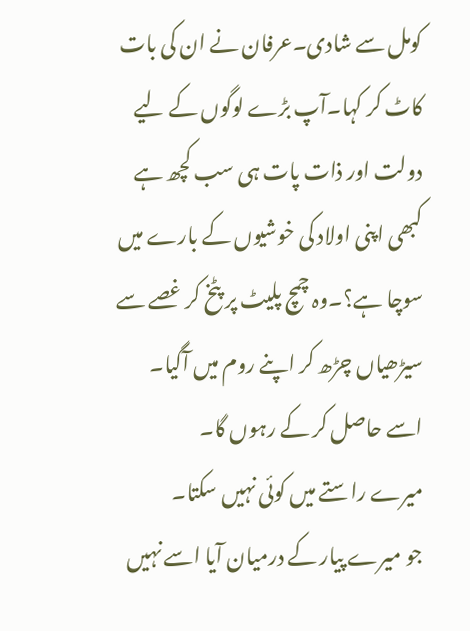کومل سے شادی۔عرفان نے ان کی بات کاٹ کر کہا۔آپ بڑے لوگوں کے لیے دولت اور ذات پات ہی سب کچھ ہے کبھی اپنی اولاد کی خوشیوں کے بارے میں سوچا ہے؟۔وہ چمچ پلیٹ پر پٹخ کر غصے سے سیڑھیاں چڑھ کر اپنے روم میں آگیا۔
اسے حاصل کر کے رہوں گا۔
میرے راستے میں کوئی نہیں سکتا۔
جو میرے پیار کے درمیان آیا اسے نہیں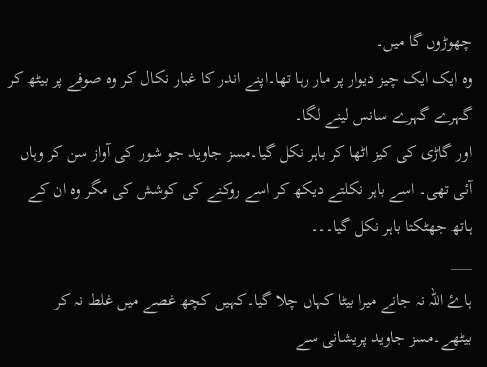چھوڑوں گا میں۔
وہ ایک ایک چیز دیوار پر مار رہا تھا۔اپنے اندر کا غبار نکال کر وہ صوفے پر بیٹھ کر گہرے گہرے سانس لینے لگا۔
اور گاڑی کی کیز اٹھا کر باہر نکل گیا۔مسز جاوید جو شور کی آواز سن کر وہاں آئی تھی۔ اسے باہر نکلتے دیکھ کر اسے روکنے کی کوشش کی مگر وہ ان کے ہاتھ جھٹکتا باہر نکل گیا۔۔۔
___
ہاۓ اللہ نہ جانے میرا بیٹا کہاں چلا گیا۔کہیں کچھ غصے میں غلط نہ کر بیٹھے۔مسز جاوید پریشانی سے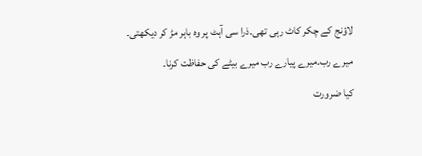لاؤنج کے چکر کاٹ رہی تھی۔ذرا سی آہٹ پر وہ باہر مڑ کر دیکھتی۔
میرے رب۔میرے پیارے رب میرے بیٹے کی حفاظت کرنا۔
کیا ضرورت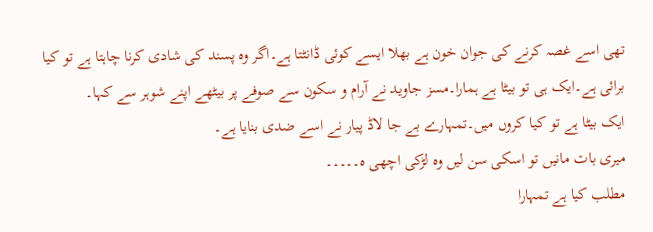تھی اسے غصہ کرنے کی جوان خون ہے بھلا ایسے کوئی ڈانٹتا ہے۔اگر وہ پسند کی شادی کرنا چاہتا ہے تو کیا برائی ہے۔ایک ہی تو بیٹا ہے ہمارا۔مسز جاوید نے آرام و سکون سے صوفے پر بیٹھے اپنے شوہر سے کہا۔
ایک بیٹا ہے تو کیا کروں میں۔تمہارے بے جا لاڈ پیار نے اسے ضدی بنایا ہے۔
میری بات مانیں تو اسکی سن لیں وہ لڑکی اچھی ہ۔۔۔۔۔
مطلب کیا ہے تمہارا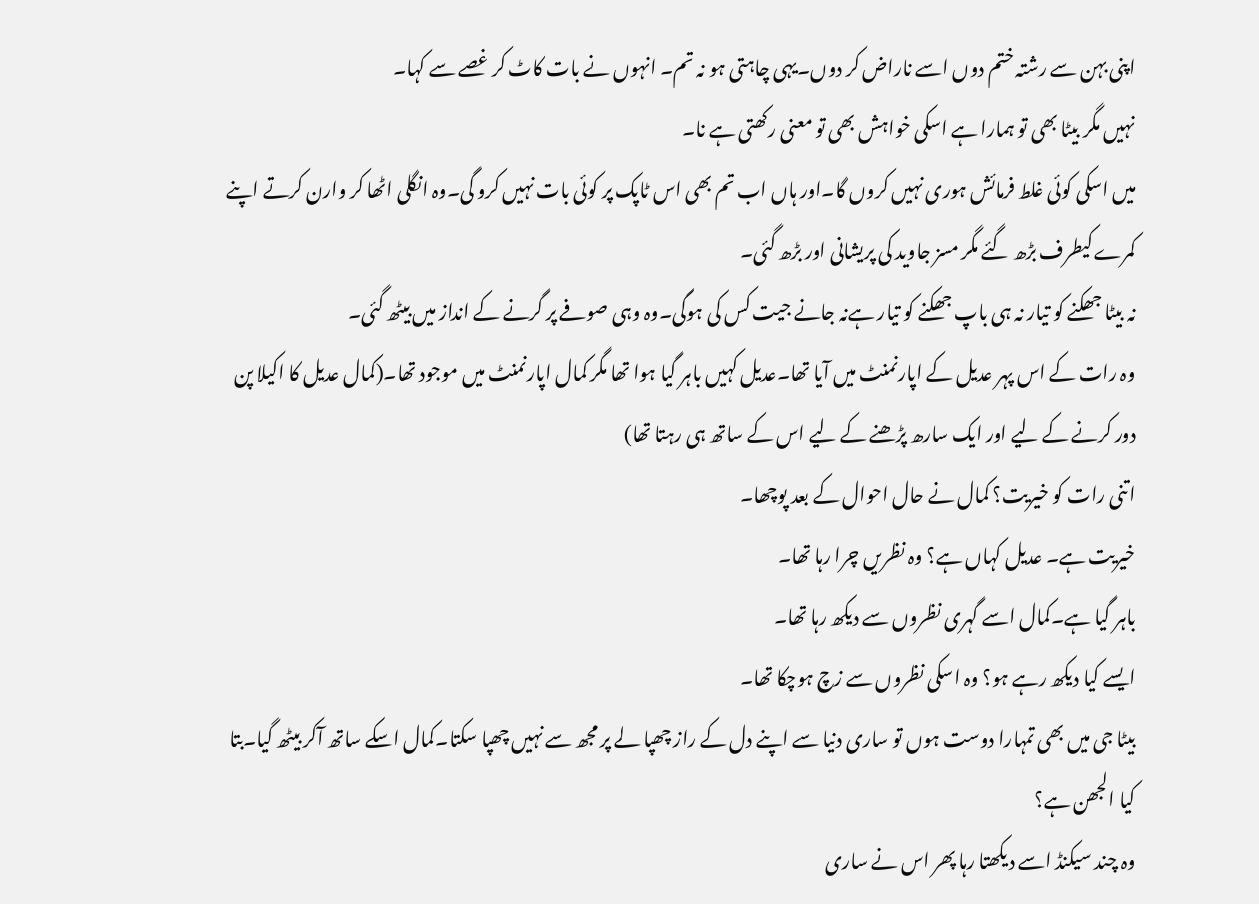اپنی بہن سے رشتہ ختم دوں اسے ناراض کر دوں۔یہی چاہتی ہو نہ تم۔ انہوں نے بات کاٹ کر غصے سے کہا۔
نہیں مگر بیٹا بھی تو ہمارا ہے اسکی خواہش بھی تو معنی رکھتی ہے نا۔
میں اسکی کوئی غلط فرمائش ہوری نہیں کروں گا۔اور ہاں اب تم بھی اس ٹاپک پر کوئی بات نہیں کرو گی۔وہ انگلی اٹھا کر وارن کرتے اپنے کمرے کیطرف بڑھ گئے مگر مسز جاوید کی پریشانی اور بڑھ گئی۔
نہ بیٹا جھکنے کو تیار نہ ہی باپ جھکنے کو تیار ہےنہ جانے جیت کس کی ہوگی۔وہ وہی صوفے پر گرنے کے انداز میں بیٹھ گئی۔
وہ رات کے اس پہر عدیل کے اپارنمنٹ میں آیا تھا۔عدیل کہیں باہر گیا ہوا تھا مگر کمال اپارنمنٹ میں موجود تھا۔(کمال عدیل کا اکیلا پن دور کرنے کے لیے اور ایک سارھ پڑھنے کے لیے اس کے ساتھ ہی رہتا تھا)
اتنی رات کو خیریت؟ کمال نے حال احوال کے بعد پوچھا۔
خیریت ہے۔ عدیل کہاں ہے؟ وہ نظریں چرا رہا تھا۔
باہر گیا ہے۔کمال اسے گہری نظروں سے دیکھ رہا تھا۔
ایسے کیا دیکھ رہے ہو؟ وہ اسکی نظروں سے زچ ہوچکا تھا۔
بیٹا جی میں بھی تمہارا دوست ہوں تو ساری دنیا سے اپنے دل کے راز چھپا لے پر مجھ سے نہیں چھپا سکتا۔کمال اسکے ساتھ آکر بیٹھ گیا۔بتا کیا الجھن ہے؟
وہ چند سیکنڈ اسے دیکھتا رہا پھر اس نے ساری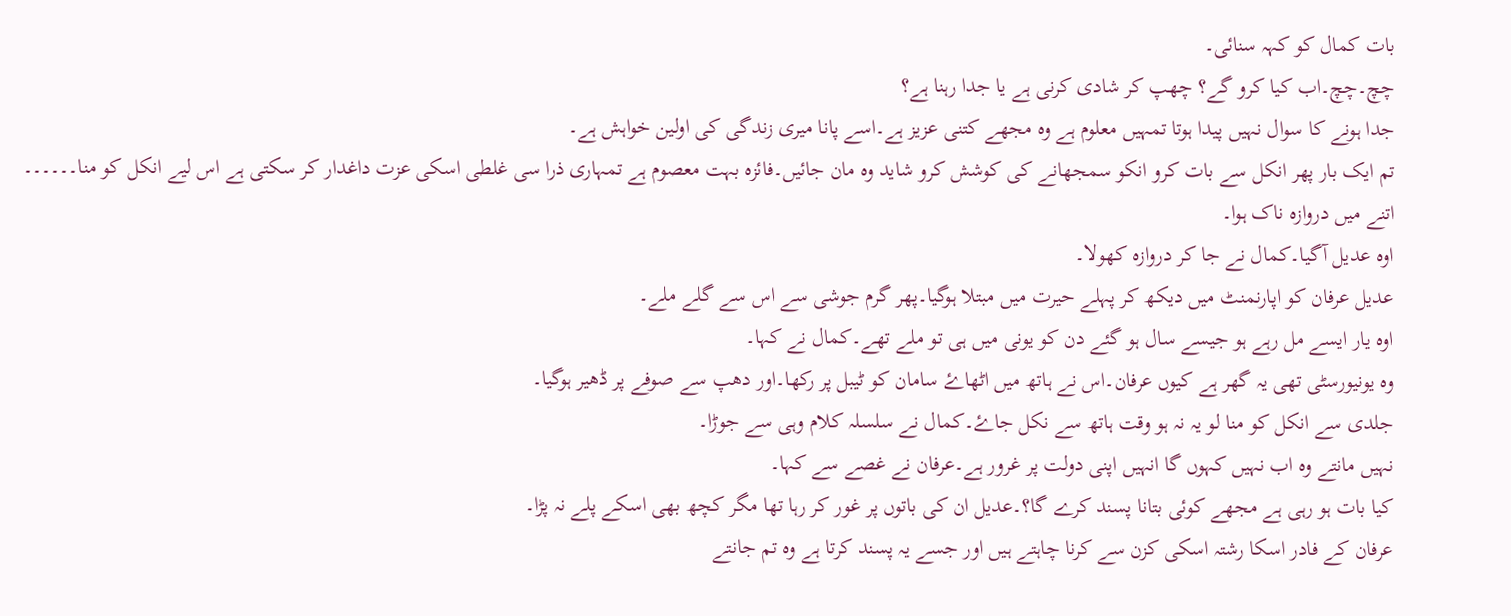بات کمال کو کہہ سنائی۔
چچ۔چچ۔اب کیا کرو گے؟ چھپ کر شادی کرنی ہے یا جدا رہنا ہے؟
جدا ہونے کا سوال نہیں پیدا ہوتا تمہیں معلوم ہے وہ مجھے کتنی عزیز ہے۔اسے پانا میری زندگی کی اولین خواہش ہے۔
تم ایک بار پھر انکل سے بات کرو انکو سمجھانے کی کوشش کرو شاید وہ مان جائیں۔فائزہ بہت معصوم ہے تمہاری ذرا سی غلطی اسکی عزت داغدار کر سکتی ہے اس لیے انکل کو منا۔۔۔۔۔۔
اتنے میں دروازہ ناک ہوا۔
اوہ عدیل آگیا۔کمال نے جا کر دروازہ کھولا۔
عدیل عرفان کو اپارنمنٹ میں دیکھ کر پہلے حیرت میں مبتلا ہوگیا۔پھر گرم جوشی سے اس سے گلے ملے۔
اوہ یار ایسے مل رہے ہو جیسے سال ہو گئے دن کو یونی میں ہی تو ملے تھے۔کمال نے کہا۔
وہ یونیورسٹی تھی یہ گھر ہے کیوں عرفان۔اس نے ہاتھ میں اٹھاۓ سامان کو ٹیبل پر رکھا۔اور دھپ سے صوفے پر ڈھیر ہوگیا۔
جلدی سے انکل کو منا لو یہ نہ ہو وقت ہاتھ سے نکل جاۓ۔کمال نے سلسلہ کلام وہی سے جوڑا۔
نہیں مانتے وہ اب نہیں کہوں گا انہیں اپنی دولت پر غرور ہے۔عرفان نے غصے سے کہا۔
کیا بات ہو رہی ہے مجھے کوئی بتانا پسند کرے گا؟۔عدیل ان کی باتوں پر غور کر رہا تھا مگر کچھ بھی اسکے پلے نہ پڑا۔
عرفان کے فادر اسکا رشتہ اسکی کزن سے کرنا چاہتے ہیں اور جسے یہ پسند کرتا ہے وہ تم جانتے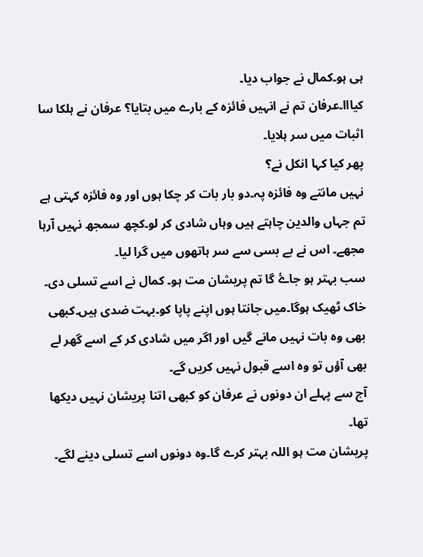ہی ہو۔کمال نے جواب دیا۔
کیااا۔عرفان تم نے انہیں فائزہ کے بارے میں بتایا؟ عرفان نے ہلکا سا اثبات میں سر ہلایا۔
پھر کیا کہا انکل نے؟
نہیں مانتے وہ فائزہ پہ۔دو بار بات کر چکا ہوں اور وہ فائزہ کہتی ہے تم جہاں والدین چاہتے ہیں وہاں شادی کر لو۔کچھ سمجھ نہیں آرہا مجھے۔ اس نے بے بسی سے سر ہاتھوں میں گرا لیا۔
سب بہتر ہو جاۓ گا تم پریشان مت ہو۔ کمال نے اسے تسلی دی۔
خاک ٹھیک ہوگا۔میں جانتا ہوں اپنے پاپا کو۔بہت ضدی ہیں۔کبھی بھی وہ بات نہیں مانے گیں اور اگر میں شادی کر کے اسے گھر لے بھی آؤں تو وہ اسے قبول نہیں کریں گے۔
آج سے پہلے ان دونوں نے عرفان کو کبھی اتنا پریشان نہیں دیکھا تھا۔
پریشان مت ہو اللہ بہتر کرے گا۔وہ دونوں اسے تسلی دینے لگے۔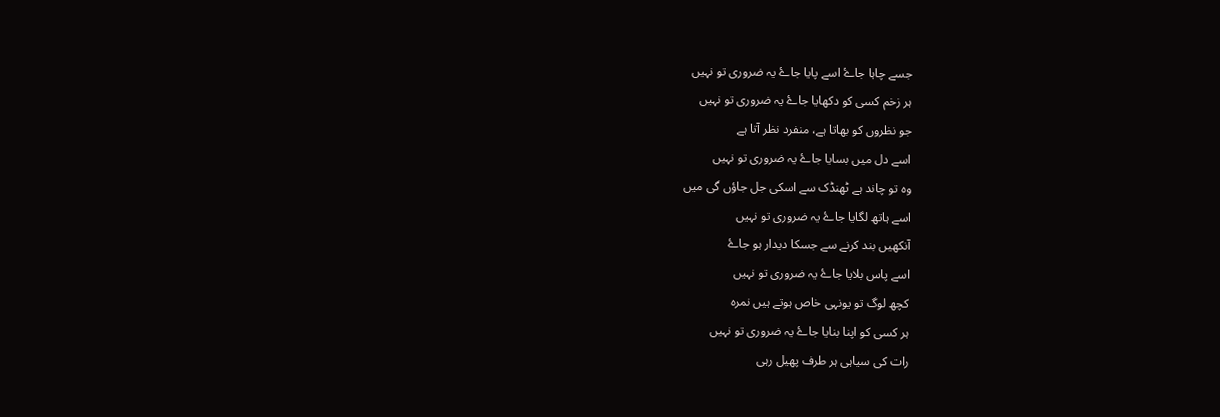جسے چاہا جاۓ اسے پایا جاۓ یہ ضروری تو نہیں
ہر زخم کسی کو دکھایا جاۓ یہ ضروری تو نہیں
جو نظروں کو بھاتا ہے، منفرد نظر آتا ہے
اسے دل میں بسایا جاۓ یہ ضروری تو نہیں
وہ تو چاند ہے ٹھنڈک سے اسکی جل جاؤں گی میں
اسے ہاتھ لگایا جاۓ یہ ضروری تو نہیں
آنکھیں بند کرنے سے جسکا دیدار ہو جاۓ
اسے پاس بلایا جاۓ یہ ضروری تو نہیں
کچھ لوگ تو یونہی خاص ہوتے ہیں نمرہ
ہر کسی کو اپنا بنایا جاۓ یہ ضروری تو نہیں
رات کی سیاہی ہر طرف پھیل رہی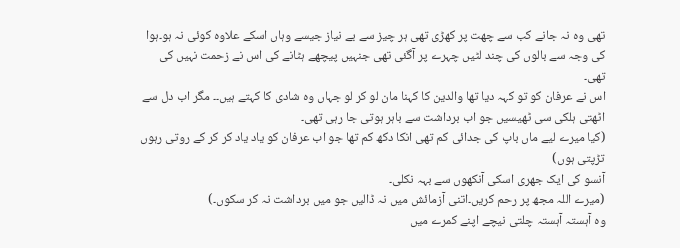تھی وہ نہ جانے کب سے چھت پر کھڑی تھی ہر چیز سے بے نیاز جیسے وہاں اسکے علاوہ کوئی نہ ہو۔ہوا کی وجہ سے بالوں کی چند لٹیں چہرے پر آگئی تھی جنہیں پیچھے ہٹانے کی اس نے زحمت نہیں کی تھی۔
اس نے عرفان کو تو کہہ دیا تھا والدین کا کہنا مان لو کر لو جہاں وہ شادی کا کہتے ہیں۔۔ مگر اب دل سے اٹھتی ہلکی سی ٹھیسیں جو اب برداشت سے باہر ہوتی جا رہی تھی۔
(کیا میرے لیے ماں باپ کی جدائی کم تھی انکا دکھ کم تھا جو اب عرفان کو یاد یاد کر کر کے روتی رہوں تڑپتی ہوں)
آنسو کی ایک جھری اسکی آنکھوں سے بہہ نکلی۔
(میرے اللہ مجھ پر رحم کریں۔اتنی آزمائش میں نہ ڈالیں جو میں برداشت نہ کر سکوں۔)
وہ آہستہ آہستہ چلتی نیچے اپنے کمرے میں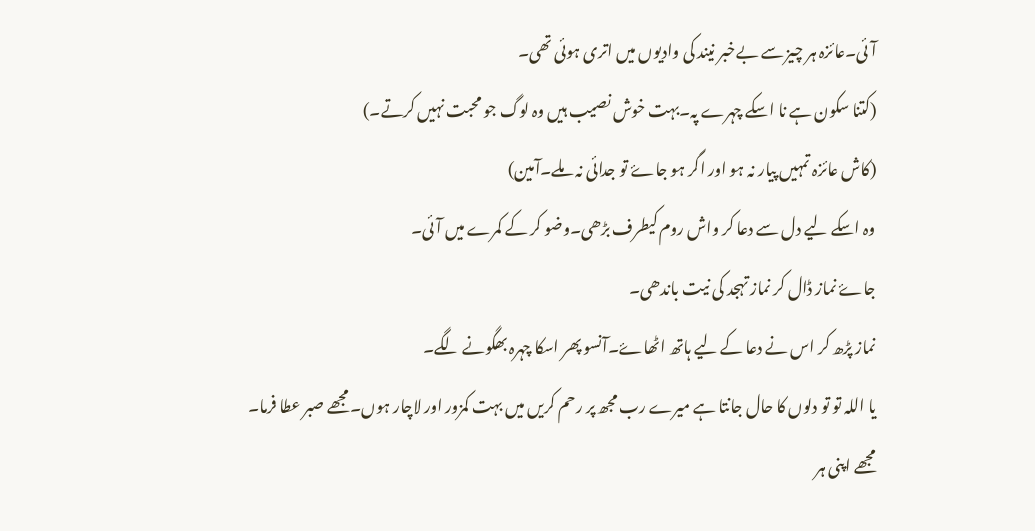آئی۔عائزہ ہر چیز سے بےخبر نیند کی وادیوں میں اتری ہوئی تھی۔
(کتنا سکون ہے نا اسکے چہرے پہ۔بہت خوش نصیب ہیں وہ لوگ جو محبت نہیں کرتے۔)
(کاش عائزہ تمہیں پیار نہ ہو اور اگر ہو جاۓ تو جدائی نہ ملے۔آمین)
وہ اسکے لیے دل سے دعا کر واش روم کیطرف بڑھی۔وضو کر کے کمرے میں آئی۔
جاۓ نماز ڈال کر نماز تہجد کی نیت باندھی۔
نماز پڑھ کر اس نے دعا کے لیے ہاتھ اٹھاۓ۔آنسو پھر اسکا چہرہ بھگونے لگے۔
یا اللہ تو تو دلوں کا حال جانتا ہے میرے رب مجھ پر رحم کریں میں بہت کمزور اور لاچار ہوں۔مجھے صبر عطا فرما۔
مجھے اپنی ہر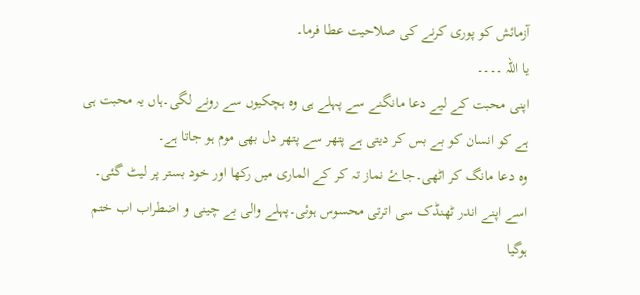آزمائش کو پوری کرنے کی صلاحیت عطا فرما۔
یا اللہ ۔۔۔۔
اپنی محبت کے لیے دعا مانگنے سے پہلے ہی وہ ہچکیوں سے رونے لگی۔ہاں یہ محبت ہی ہے کو انسان کو بے بس کر دیتی ہے پتھر سے پتھر دل بھی موم ہو جاتا ہے۔
وہ دعا مانگ کر اٹھی۔جاۓ نماز تہ کر کے الماری میں رکھا اور خود بستر پر لیٹ گئی۔
اسے اپنے اندر ٹھنڈک سی اترتی محسوس ہوئی۔پہلے والی بے چینی و اضطراب اب ختم ہوگیا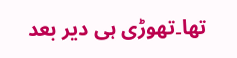تھا۔تھوڑی ہی دیر بعد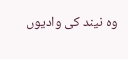وہ نیند کی وادیوں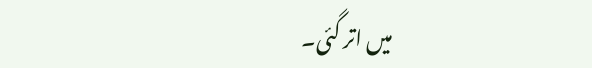میں اتر گئی۔